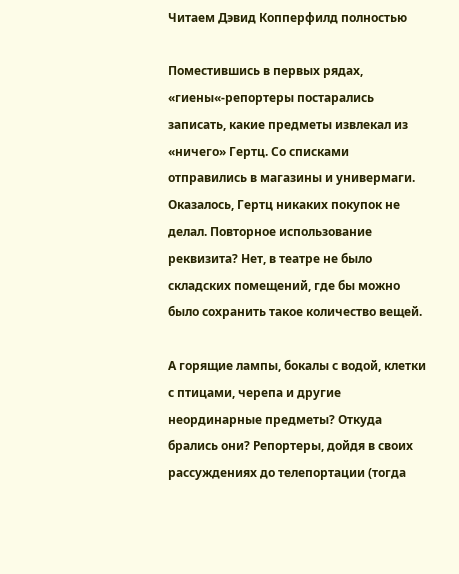Читаем Дэвид Копперфилд полностью

Поместившись в первых рядах, «гиены«-репортеры постарались записать, какие предметы извлекал из «ничего» Гертц. Со списками отправились в магазины и универмаги. Оказалось, Гертц никаких покупок не делал. Повторное использование реквизита? Нет, в театре не было складских помещений, где бы можно было сохранить такое количество вещей.

А горящие лампы, бокалы с водой, клетки с птицами, черепа и другие неординарные предметы? Откуда брались они? Репортеры, дойдя в своих рассуждениях до телепортации (тогда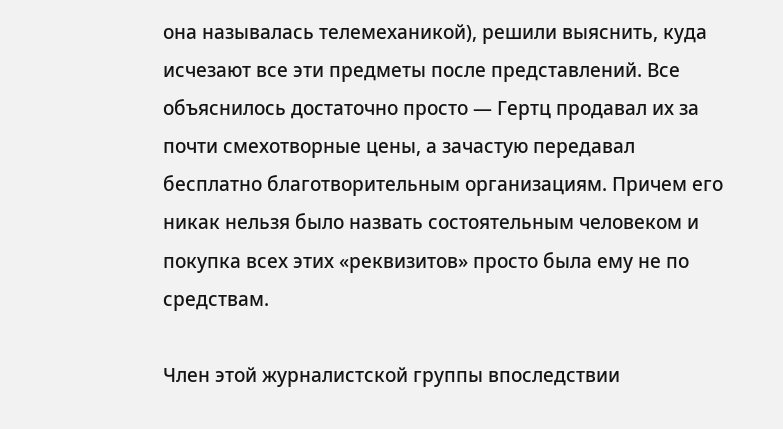она называлась телемеханикой), решили выяснить, куда исчезают все эти предметы после представлений. Все объяснилось достаточно просто — Гертц продавал их за почти смехотворные цены, а зачастую передавал бесплатно благотворительным организациям. Причем его никак нельзя было назвать состоятельным человеком и покупка всех этих «реквизитов» просто была ему не по средствам.

Член этой журналистской группы впоследствии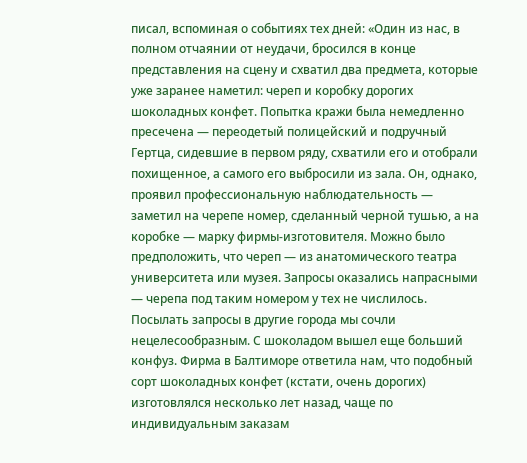писал, вспоминая о событиях тех дней: «Один из нас, в полном отчаянии от неудачи, бросился в конце представления на сцену и схватил два предмета, которые уже заранее наметил: череп и коробку дорогих шоколадных конфет. Попытка кражи была немедленно пресечена — переодетый полицейский и подручный Гертца, сидевшие в первом ряду, схватили его и отобрали похищенное, а самого его выбросили из зала. Он, однако, проявил профессиональную наблюдательность — заметил на черепе номер, сделанный черной тушью, а на коробке — марку фирмы-изготовителя. Можно было предположить, что череп — из анатомического театра университета или музея. Запросы оказались напрасными — черепа под таким номером у тех не числилось. Посылать запросы в другие города мы сочли нецелесообразным. С шоколадом вышел еще больший конфуз. Фирма в Балтиморе ответила нам, что подобный сорт шоколадных конфет (кстати, очень дорогих) изготовлялся несколько лет назад, чаще по индивидуальным заказам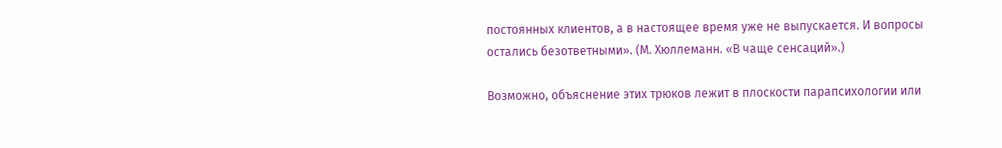постоянных клиентов, а в настоящее время уже не выпускается. И вопросы остались безответными». (М. Хюллеманн. «В чаще сенсаций».)

Возможно, объяснение этих трюков лежит в плоскости парапсихологии или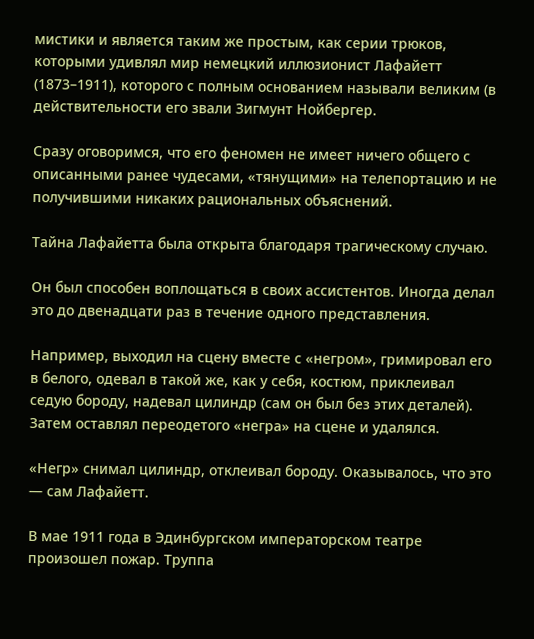мистики и является таким же простым, как серии трюков, которыми удивлял мир немецкий иллюзионист Лафайетт (1873–1911), которого с полным основанием называли великим (в действительности его звали Зигмунт Нойбергер.

Сразу оговоримся, что его феномен не имеет ничего общего с описанными ранее чудесами, «тянущими» на телепортацию и не получившими никаких рациональных объяснений.

Тайна Лафайетта была открыта благодаря трагическому случаю.

Он был способен воплощаться в своих ассистентов. Иногда делал это до двенадцати раз в течение одного представления.

Например, выходил на сцену вместе с «негром», гримировал его в белого, одевал в такой же, как у себя, костюм, приклеивал седую бороду, надевал цилиндр (сам он был без этих деталей). Затем оставлял переодетого «негра» на сцене и удалялся.

«Негр» снимал цилиндр, отклеивал бороду. Оказывалось, что это — сам Лафайетт.

В мае 1911 года в Эдинбургском императорском театре произошел пожар. Труппа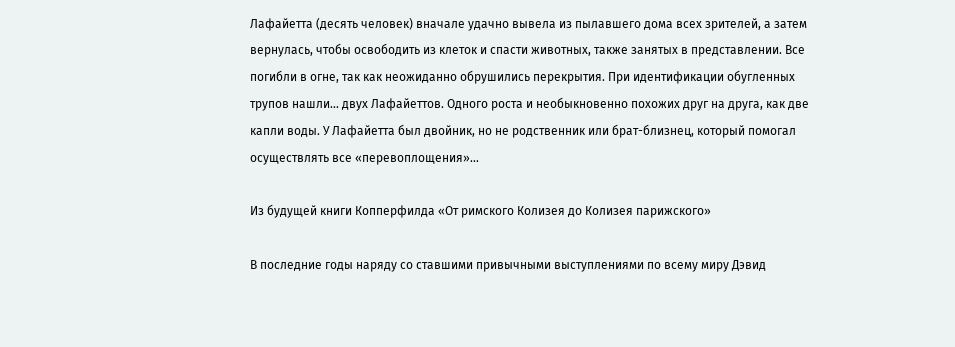Лафайетта (десять человек) вначале удачно вывела из пылавшего дома всех зрителей, а затем вернулась, чтобы освободить из клеток и спасти животных, также занятых в представлении. Все погибли в огне, так как неожиданно обрушились перекрытия. При идентификации обугленных трупов нашли… двух Лафайеттов. Одного роста и необыкновенно похожих друг на друга, как две капли воды. У Лафайетта был двойник, но не родственник или брат-близнец, который помогал осуществлять все «перевоплощения»…

Из будущей книги Копперфилда «От римского Колизея до Колизея парижского»

В последние годы наряду со ставшими привычными выступлениями по всему миру Дэвид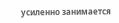усиленно занимается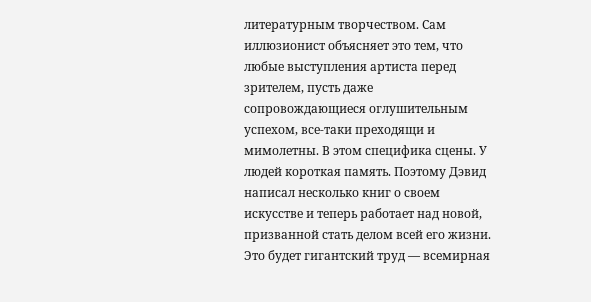литературным творчеством. Сам иллюзионист объясняет это тем, что любые выступления артиста перед зрителем, пусть даже сопровождающиеся оглушительным успехом, все-таки преходящи и мимолетны. В этом специфика сцены. У людей короткая память. Поэтому Дэвид написал несколько книг о своем искусстве и теперь работает над новой, призванной стать делом всей его жизни. Это будет гигантский труд — всемирная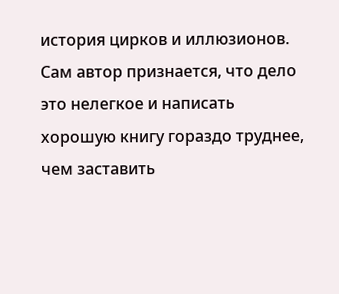история цирков и иллюзионов. Сам автор признается, что дело это нелегкое и написать хорошую книгу гораздо труднее, чем заставить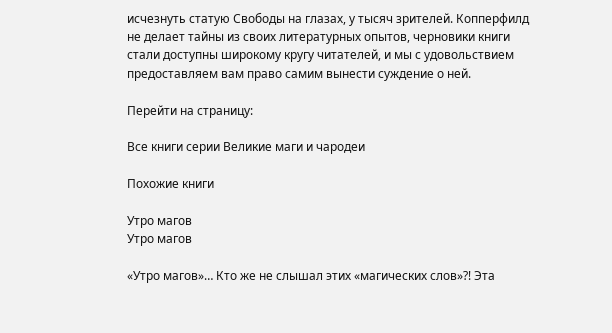исчезнуть статую Свободы на глазах, у тысяч зрителей. Копперфилд не делает тайны из своих литературных опытов, черновики книги стали доступны широкому кругу читателей, и мы с удовольствием предоставляем вам право самим вынести суждение о ней.

Перейти на страницу:

Все книги серии Великие маги и чародеи

Похожие книги

Утро магов
Утро магов

«Утро магов»… Кто же не слышал этих «магических слов»?! Эта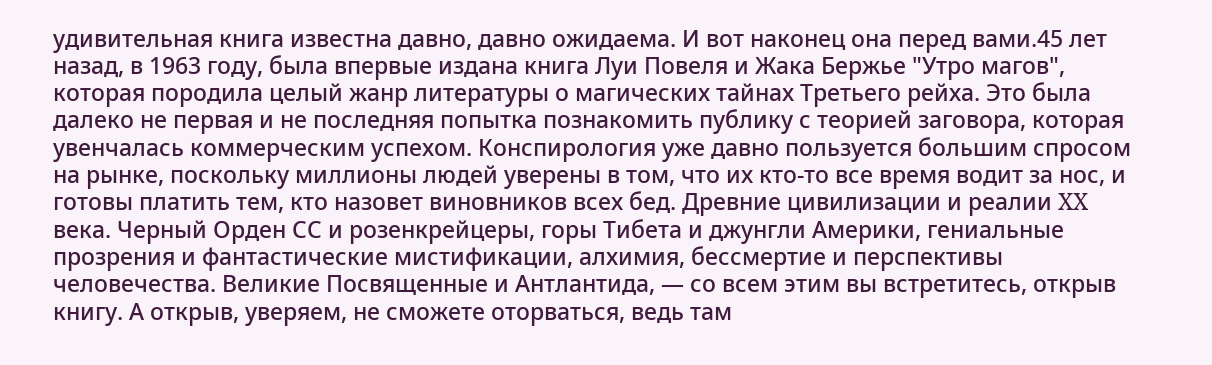удивительная книга известна давно, давно ожидаема. И вот наконец она перед вами.45 лет назад, в 1963 году, была впервые издана книга Луи Повеля и Жака Бержье "Утро магов", которая породила целый жанр литературы о магических тайнах Третьего рейха. Это была далеко не первая и не последняя попытка познакомить публику с теорией заговора, которая увенчалась коммерческим успехом. Конспирология уже давно пользуется большим спросом на рынке, поскольку миллионы людей уверены в том, что их кто-то все время водит за нос, и готовы платить тем, кто назовет виновников всех бед. Древние цивилизации и реалии XX века. Черный Орден СС и розенкрейцеры, горы Тибета и джунгли Америки, гениальные прозрения и фантастические мистификации, алхимия, бессмертие и перспективы человечества. Великие Посвященные и Антлантида, — со всем этим вы встретитесь, открыв книгу. А открыв, уверяем, не сможете оторваться, ведь там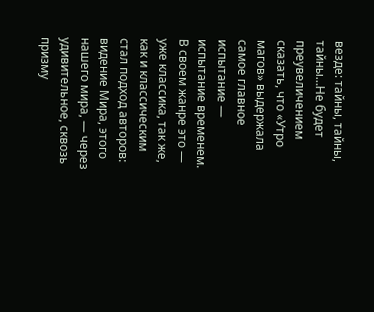везде: тайны, тайны, тайны…Не будет преувеличением сказать, что «Утро магов» выдержала самое главное испытание — испытание временем. В своем жанре это — уже классика, так же, как и классическим стал подход авторов: видение Мира, этого нашего мира, — через удивительное, сквозь призму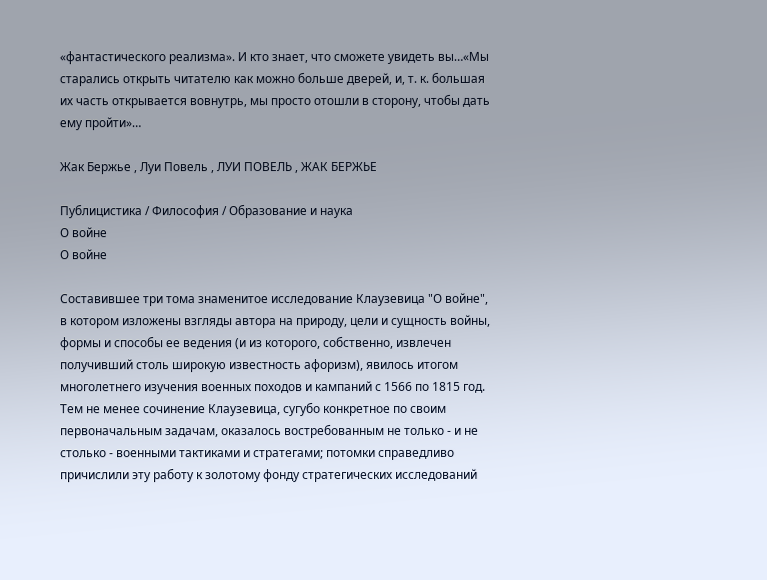«фантастического реализма». И кто знает, что сможете увидеть вы…«Мы старались открыть читателю как можно больше дверей, и, т. к. большая их часть открывается вовнутрь, мы просто отошли в сторону, чтобы дать ему пройти»…

Жак Бержье , Луи Повель , ЛУИ ПОВЕЛЬ , ЖАК БЕРЖЬЕ

Публицистика / Философия / Образование и наука
О войне
О войне

Составившее три тома знаменитое исследование Клаузевица "О войне", в котором изложены взгляды автора на природу, цели и сущность войны, формы и способы ее ведения (и из которого, собственно, извлечен получивший столь широкую известность афоризм), явилось итогом многолетнего изучения военных походов и кампаний с 1566 по 1815 год. Тем не менее сочинение Клаузевица, сугубо конкретное по своим первоначальным задачам, оказалось востребованным не только - и не столько - военными тактиками и стратегами; потомки справедливо причислили эту работу к золотому фонду стратегических исследований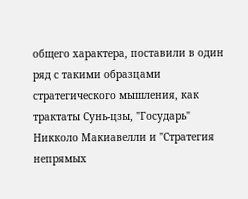общего характера, поставили в один ряд с такими образцами стратегического мышления, как трактаты Сунь-цзы, "Государь" Никколо Макиавелли и "Стратегия непрямых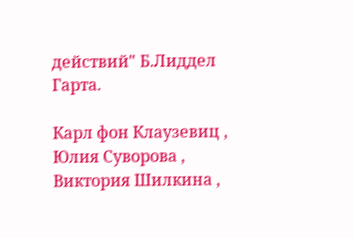действий" Б.Лиддел Гарта.

Карл фон Клаузевиц , Юлия Суворова , Виктория Шилкина ,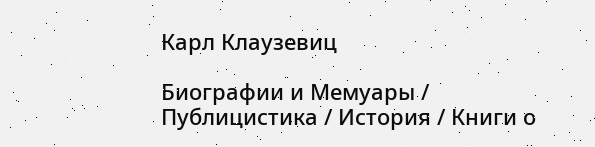Карл Клаузевиц

Биографии и Мемуары / Публицистика / История / Книги о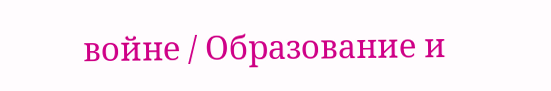войне / Образование и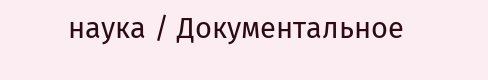наука / Документальное